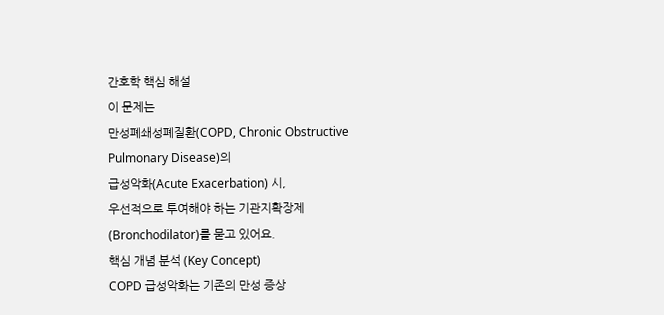간호학 핵심 해설
이 문제는
만성폐쇄성폐질환(COPD, Chronic Obstructive Pulmonary Disease)의
급성악화(Acute Exacerbation) 시,
우선적으로 투여해야 하는 기관지확장제(Bronchodilator)를 묻고 있어요.
핵심 개념 분석 (Key Concept)
COPD 급성악화는 기존의 만성 증상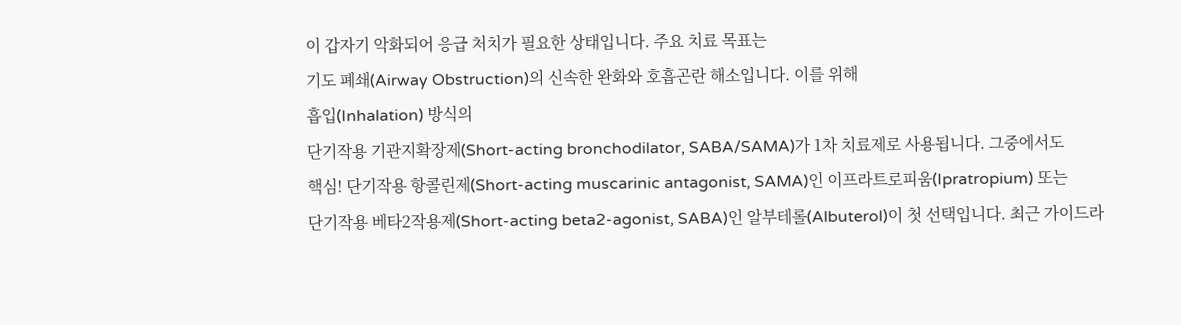이 갑자기 악화되어 응급 처치가 필요한 상태입니다. 주요 치료 목표는
기도 폐쇄(Airway Obstruction)의 신속한 완화와 호흡곤란 해소입니다. 이를 위해
흡입(Inhalation) 방식의
단기작용 기관지확장제(Short-acting bronchodilator, SABA/SAMA)가 1차 치료제로 사용됩니다. 그중에서도
핵심! 단기작용 항콜린제(Short-acting muscarinic antagonist, SAMA)인 이프라트로피움(Ipratropium) 또는
단기작용 베타2작용제(Short-acting beta2-agonist, SABA)인 알부테롤(Albuterol)이 첫 선택입니다. 최근 가이드라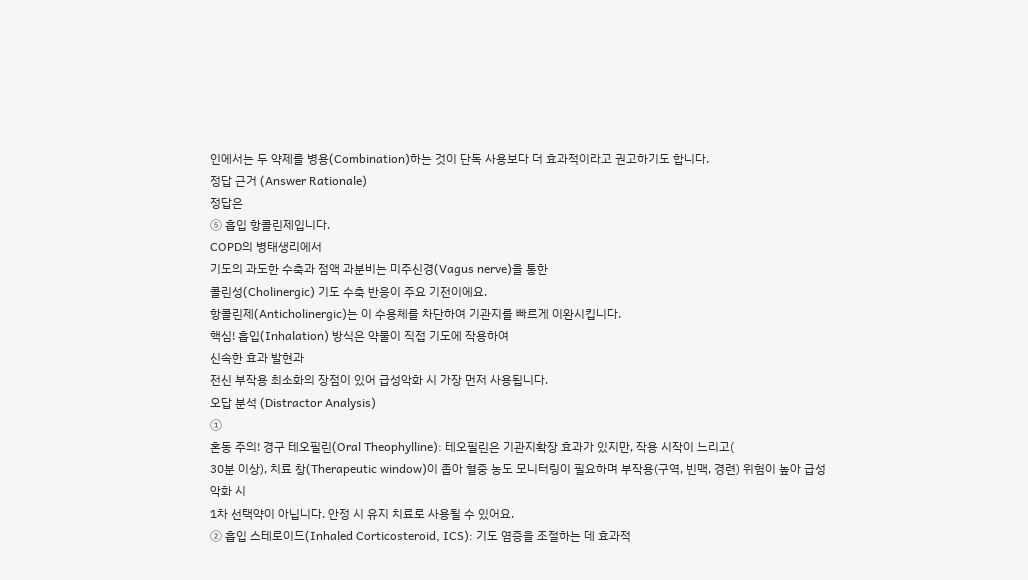인에서는 두 약제를 병용(Combination)하는 것이 단독 사용보다 더 효과적이라고 권고하기도 합니다.
정답 근거 (Answer Rationale)
정답은
⑤ 흡입 항콜린제입니다.
COPD의 병태생리에서
기도의 과도한 수축과 점액 과분비는 미주신경(Vagus nerve)을 통한
콜린성(Cholinergic) 기도 수축 반응이 주요 기전이에요.
항콜린제(Anticholinergic)는 이 수용체를 차단하여 기관지를 빠르게 이완시킵니다.
핵심! 흡입(Inhalation) 방식은 약물이 직접 기도에 작용하여
신속한 효과 발현과
전신 부작용 최소화의 장점이 있어 급성악화 시 가장 먼저 사용됩니다.
오답 분석 (Distractor Analysis)
①
혼동 주의! 경구 테오필린(Oral Theophylline): 테오필린은 기관지확장 효과가 있지만, 작용 시작이 느리고(
30분 이상), 치료 창(Therapeutic window)이 좁아 혈중 농도 모니터링이 필요하며 부작용(구역, 빈맥, 경련) 위험이 높아 급성악화 시
1차 선택약이 아닙니다. 안정 시 유지 치료로 사용될 수 있어요.
② 흡입 스테로이드(Inhaled Corticosteroid, ICS): 기도 염증을 조절하는 데 효과적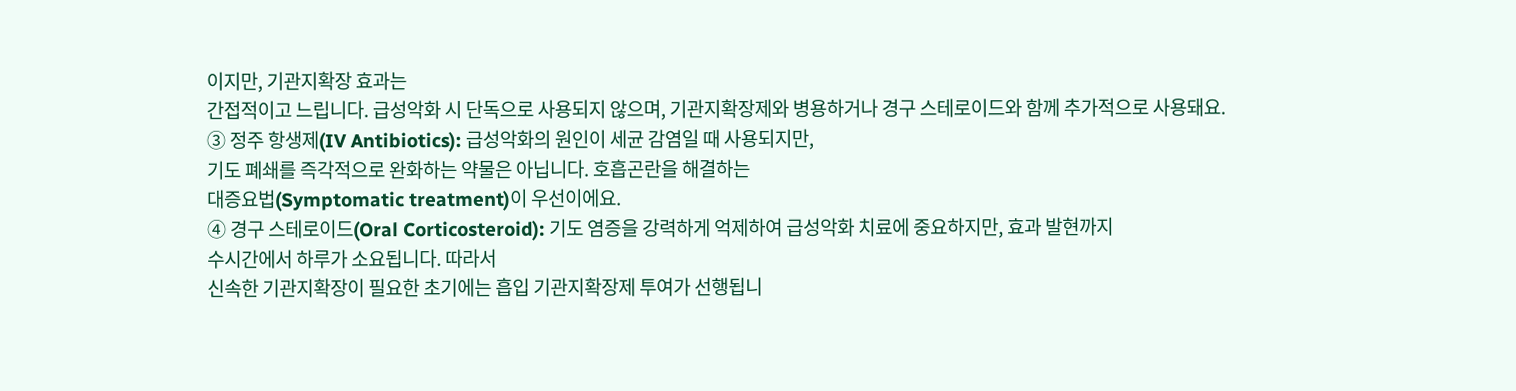이지만, 기관지확장 효과는
간접적이고 느립니다. 급성악화 시 단독으로 사용되지 않으며, 기관지확장제와 병용하거나 경구 스테로이드와 함께 추가적으로 사용돼요.
③ 정주 항생제(IV Antibiotics): 급성악화의 원인이 세균 감염일 때 사용되지만,
기도 폐쇄를 즉각적으로 완화하는 약물은 아닙니다. 호흡곤란을 해결하는
대증요법(Symptomatic treatment)이 우선이에요.
④ 경구 스테로이드(Oral Corticosteroid): 기도 염증을 강력하게 억제하여 급성악화 치료에 중요하지만, 효과 발현까지
수시간에서 하루가 소요됩니다. 따라서
신속한 기관지확장이 필요한 초기에는 흡입 기관지확장제 투여가 선행됩니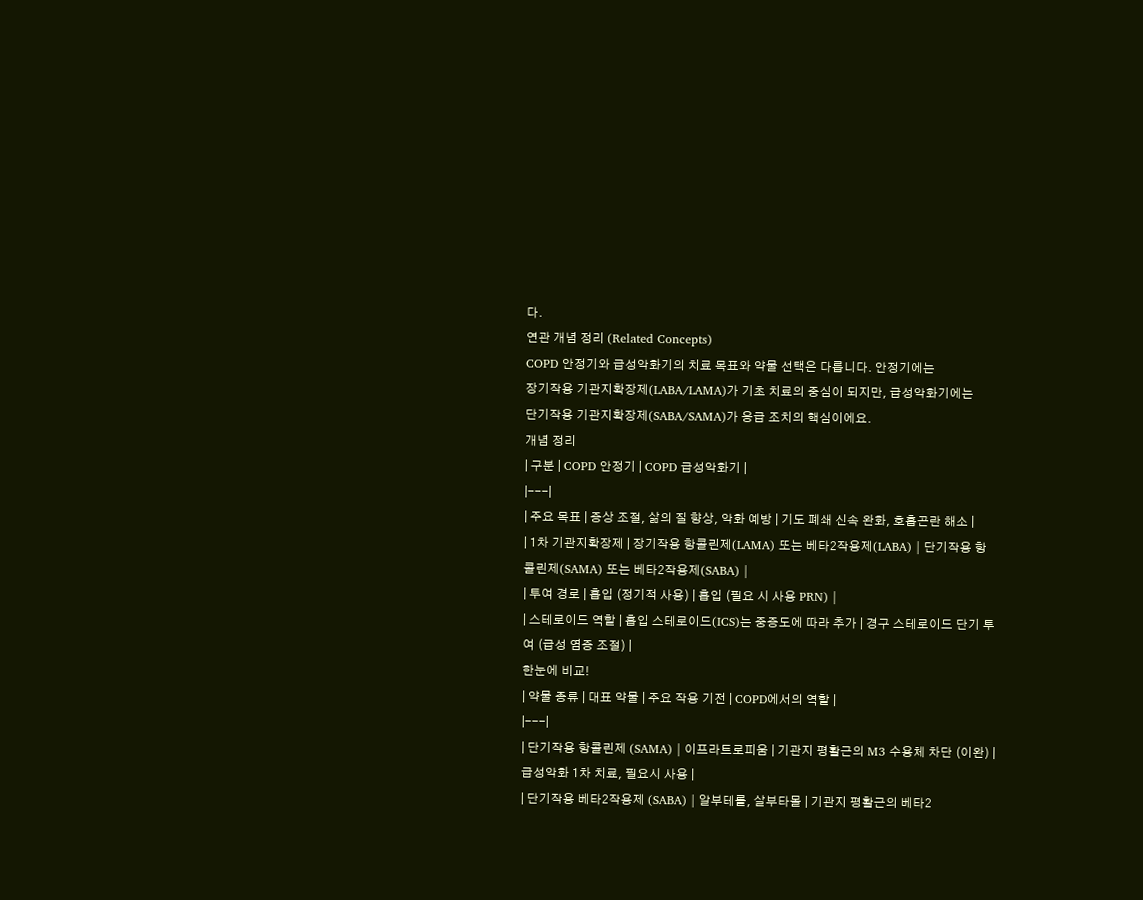다.
연관 개념 정리 (Related Concepts)
COPD 안정기와 급성악화기의 치료 목표와 약물 선택은 다릅니다. 안정기에는
장기작용 기관지확장제(LABA/LAMA)가 기초 치료의 중심이 되지만, 급성악화기에는
단기작용 기관지확장제(SABA/SAMA)가 응급 조치의 핵심이에요.
개념 정리
| 구분 | COPD 안정기 | COPD 급성악화기 |
|---|
| 주요 목표 | 증상 조절, 삶의 질 향상, 악화 예방 | 기도 폐쇄 신속 완화, 호흡곤란 해소 |
| 1차 기관지확장제 | 장기작용 항콜린제(LAMA) 또는 베타2작용제(LABA) | 단기작용 항콜린제(SAMA) 또는 베타2작용제(SABA) |
| 투여 경로 | 흡입 (정기적 사용) | 흡입 (필요 시 사용 PRN) |
| 스테로이드 역할 | 흡입 스테로이드(ICS)는 중증도에 따라 추가 | 경구 스테로이드 단기 투여 (급성 염증 조절) |
한눈에 비교!
| 약물 종류 | 대표 약물 | 주요 작용 기전 | COPD에서의 역할 |
|---|
| 단기작용 항콜린제 (SAMA) | 이프라트로피움 | 기관지 평활근의 M3 수용체 차단 (이완) | 급성악화 1차 치료, 필요시 사용 |
| 단기작용 베타2작용제 (SABA) | 알부테롤, 살부타몰 | 기관지 평활근의 베타2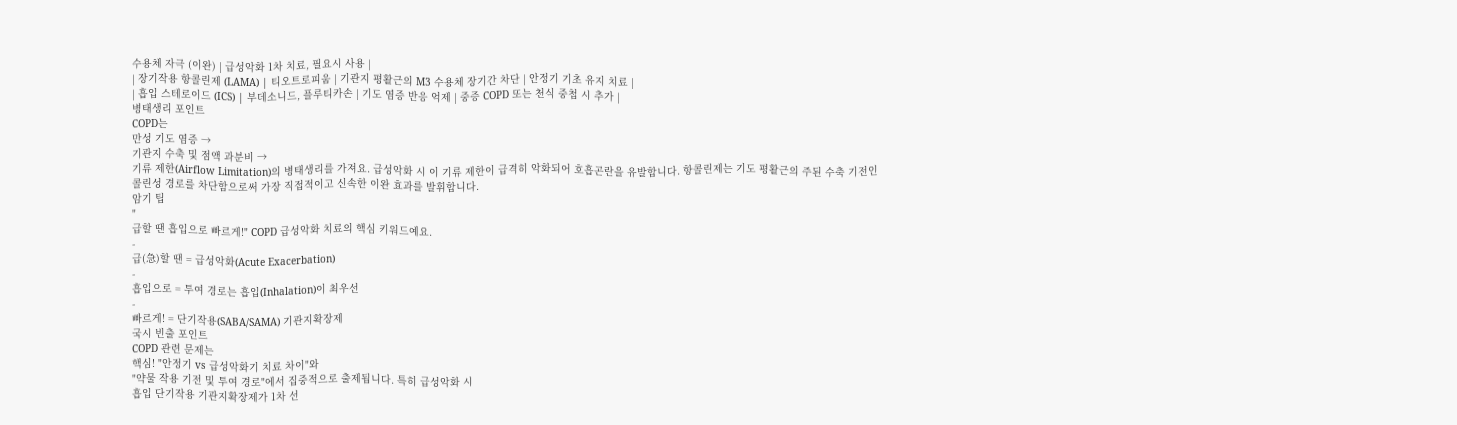수용체 자극 (이완) | 급성악화 1차 치료, 필요시 사용 |
| 장기작용 항콜린제 (LAMA) | 티오트로피움 | 기관지 평활근의 M3 수용체 장기간 차단 | 안정기 기초 유지 치료 |
| 흡입 스테로이드 (ICS) | 부데소니드, 플루티카손 | 기도 염증 반응 억제 | 중증 COPD 또는 천식 중첩 시 추가 |
병태생리 포인트
COPD는
만성 기도 염증 →
기관지 수축 및 점액 과분비 →
기류 제한(Airflow Limitation)의 병태생리를 가져요. 급성악화 시 이 기류 제한이 급격히 악화되어 호흡곤란을 유발합니다. 항콜린제는 기도 평활근의 주된 수축 기전인
콜린성 경로를 차단함으로써 가장 직접적이고 신속한 이완 효과를 발휘합니다.
암기 팁
"
급할 땐 흡입으로 빠르게!" COPD 급성악화 치료의 핵심 키워드예요.
-
급(急)할 땐 = 급성악화(Acute Exacerbation)
-
흡입으로 = 투여 경로는 흡입(Inhalation)이 최우선
-
빠르게! = 단기작용(SABA/SAMA) 기관지확장제
국시 빈출 포인트
COPD 관련 문제는
핵심! "안정기 vs 급성악화기 치료 차이"와
"약물 작용 기전 및 투여 경로"에서 집중적으로 출제됩니다. 특히 급성악화 시
흡입 단기작용 기관지확장제가 1차 선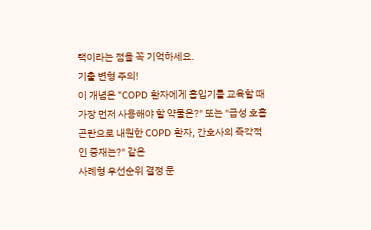택이라는 점을 꼭 기억하세요.
기출 변형 주의!
이 개념은 "COPD 환자에게 흡입기를 교육할 때 가장 먼저 사용해야 할 약물은?" 또는 "급성 호흡곤란으로 내원한 COPD 환자, 간호사의 즉각적인 중재는?" 같은
사례형 우선순위 결정 문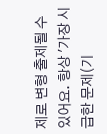제로 변형 출제될 수 있어요. 항상 '가장 시급한 문제(기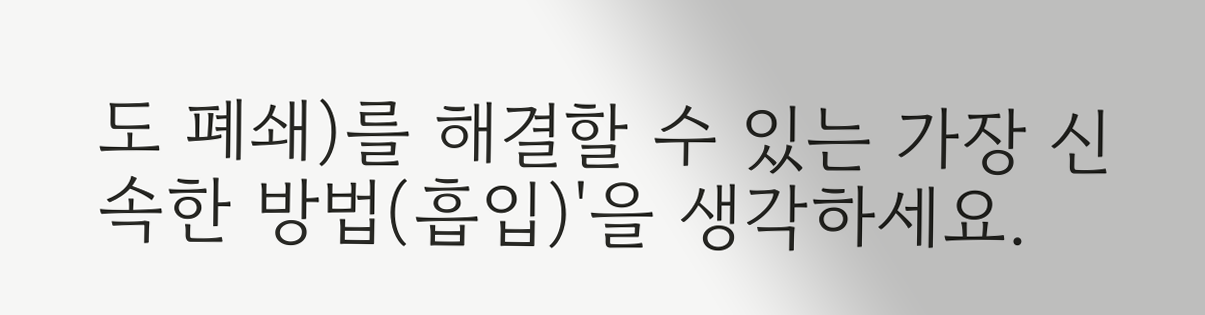도 폐쇄)를 해결할 수 있는 가장 신속한 방법(흡입)'을 생각하세요.